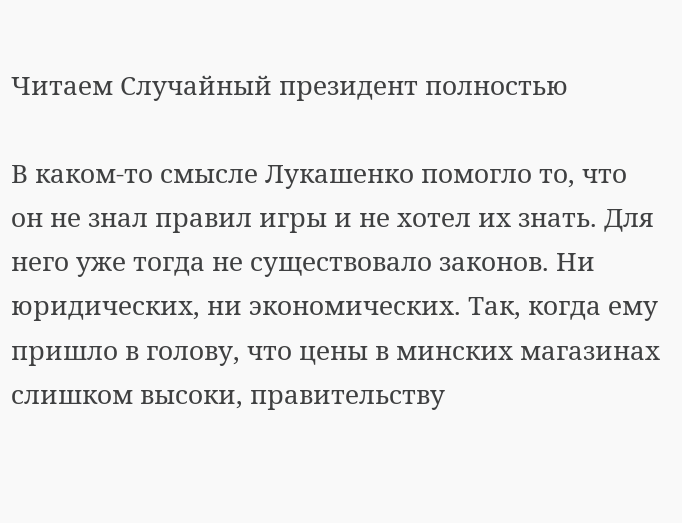Читаем Случайный президент полностью

В каком-то смысле Лукашенко помогло то, что он не знал правил игры и не хотел их знать. Для него уже тогда не существовало законов. Ни юридических, ни экономических. Так, когда ему пришло в голову, что цены в минских магазинах слишком высоки, правительству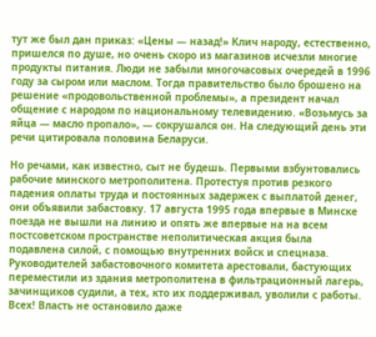тут же был дан приказ: «Цены — назад!» Клич народу, естественно, пришелся по душе, но очень скоро из магазинов исчезли многие продукты питания. Люди не забыли многочасовых очередей в 1996 году за сыром или маслом. Тогда правительство было брошено на решение «продовольственной проблемы», а президент начал общение с народом по национальному телевидению. «Возьмусь за яйца — масло пропало», — сокрушался он. На следующий день эти речи цитировала половина Беларуси.

Но речами, как известно, сыт не будешь. Первыми взбунтовались рабочие минского метрополитена. Протестуя против резкого падения оплаты труда и постоянных задержек с выплатой денег, они объявили забастовку. 17 августа 1995 года впервые в Минске поезда не вышли на линию и опять же впервые на на всем постсоветском пространстве неполитическая акция была подавлена силой, с помощью внутренних войск и спецназа. Руководителей забастовочного комитета арестовали, бастующих переместили из здания метрополитена в фильтрационный лагерь, зачинщиков судили, а тех, кто их поддерживал, уволили с работы. Всех! Власть не остановило даже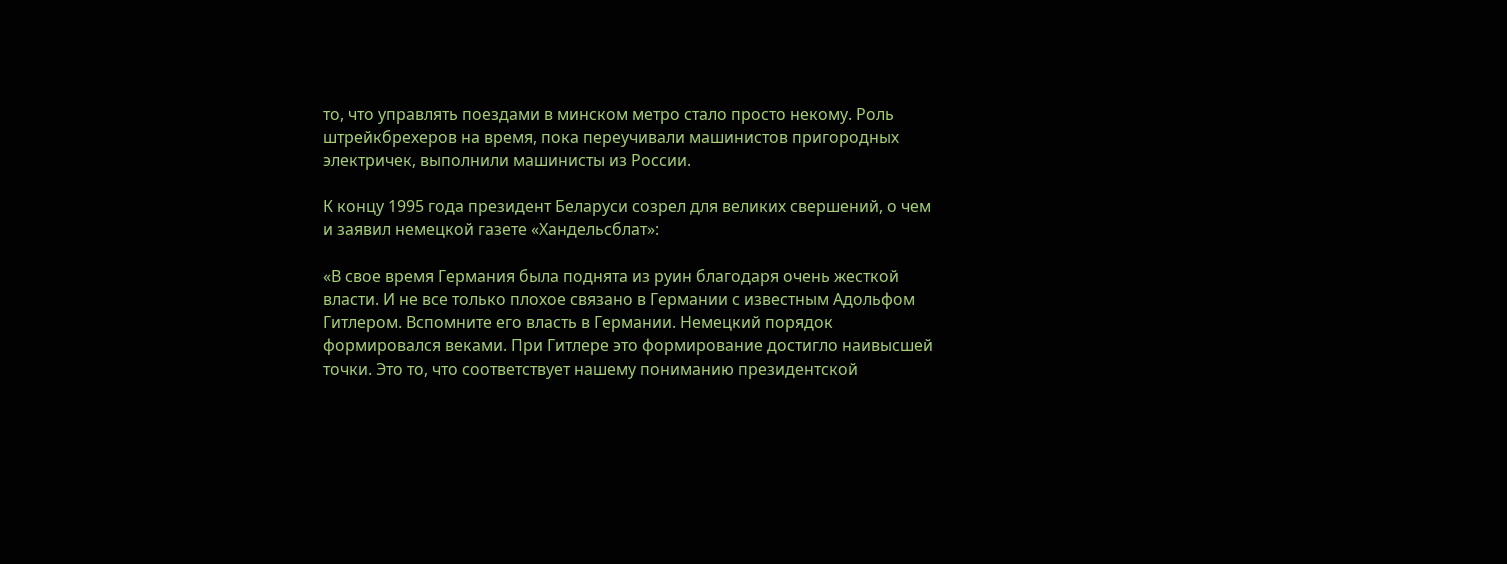то, что управлять поездами в минском метро стало просто некому. Роль штрейкбрехеров на время, пока переучивали машинистов пригородных электричек, выполнили машинисты из России.

К концу 1995 года президент Беларуси созрел для великих свершений, о чем и заявил немецкой газете «Хандельсблат»:

«В свое время Германия была поднята из руин благодаря очень жесткой власти. И не все только плохое связано в Германии с известным Адольфом Гитлером. Вспомните его власть в Германии. Немецкий порядок формировался веками. При Гитлере это формирование достигло наивысшей точки. Это то, что соответствует нашему пониманию президентской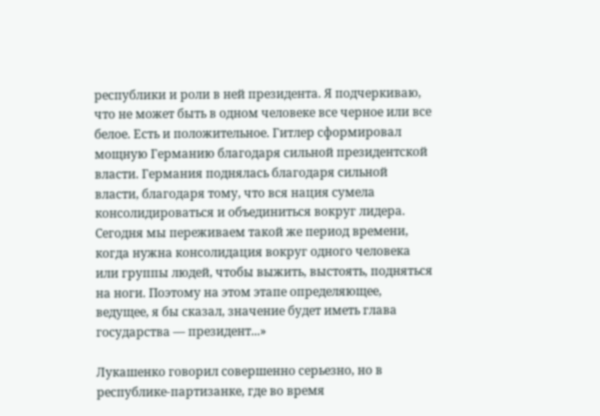республики и роли в ней президента. Я подчеркиваю, что не может быть в одном человеке все черное или все белое. Есть и положительное. Гитлер сформировал мощную Германию благодаря сильной президентской власти. Германия поднялась благодаря сильной власти, благодаря тому, что вся нация сумела консолидироваться и объединиться вокруг лидера. Сегодня мы переживаем такой же период времени, когда нужна консолидация вокруг одного человека или группы людей, чтобы выжить, выстоять, подняться на ноги. Поэтому на этом этапе определяющее, ведущее, я бы сказал, значение будет иметь глава государства — президент...»

Лукашенко говорил совершенно серьезно, но в республике-партизанке, где во время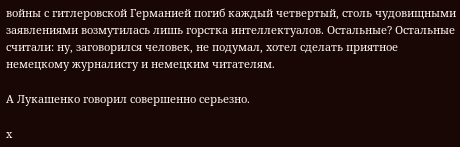войны с гитлеровской Германией погиб каждый четвертый, столь чудовищными заявлениями возмутилась лишь горстка интеллектуалов. Остальные? Остальные считали: ну, заговорился человек, не подумал, хотел сделать приятное немецкому журналисту и немецким читателям.

А Лукашенко говорил совершенно серьезно.

х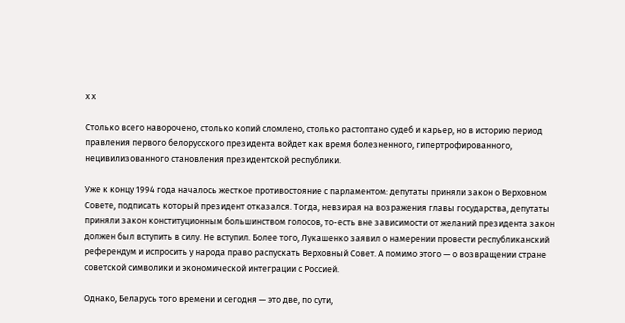х х

Столько всего наворочено, столько копий сломлено, столько растоптано судеб и карьер, но в историю период правления первого белорусского президента войдет как время болезненного, гипертрофированного, нецивилизованного становления президентской республики.

Уже к концу 1994 года началось жесткое противостояние с парламентом: депутаты приняли закон о Верховном Совете, подписать который президент отказался. Тогда, невзирая на возражения главы государства, депутаты приняли закон конституционным большинством голосов, то-есть вне зависимости от желаний президента закон должен был вступить в силу. Не вступил. Более того, Лукашенко заявил о намерении провести республиканский референдум и испросить у народа право распускать Верховный Совет. А помимо этого — о возвращении стране советской символики и экономической интеграции с Россией.

Однако, Беларусь того времени и сегодня — это две, по сути,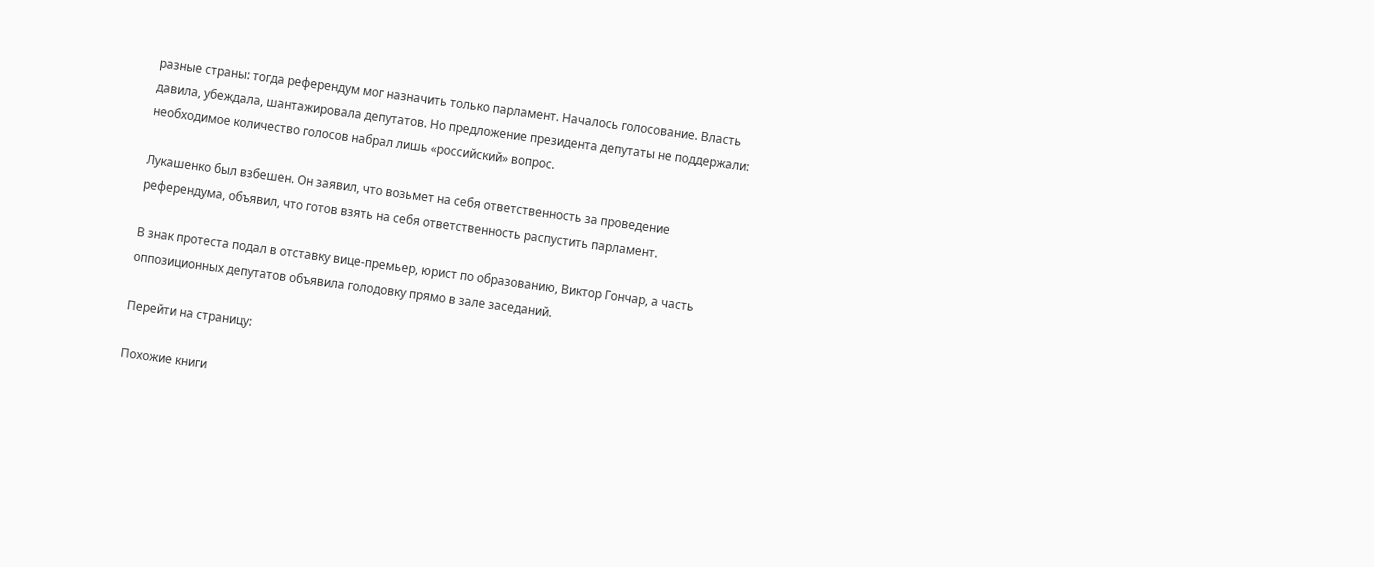разные страны: тогда референдум мог назначить только парламент. Началось голосование. Власть давила, убеждала, шантажировала депутатов. Но предложение президента депутаты не поддержали: необходимое количество голосов набрал лишь «российский» вопрос.

Лукашенко был взбешен. Он заявил, что возьмет на себя ответственность за проведение референдума, объявил, что готов взять на себя ответственность распустить парламент.

В знак протеста подал в отставку вице-премьер, юрист по образованию, Виктор Гончар, а часть оппозиционных депутатов объявила голодовку прямо в зале заседаний.

Перейти на страницу:

Похожие книги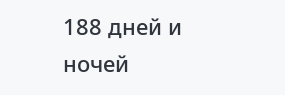188 дней и ночей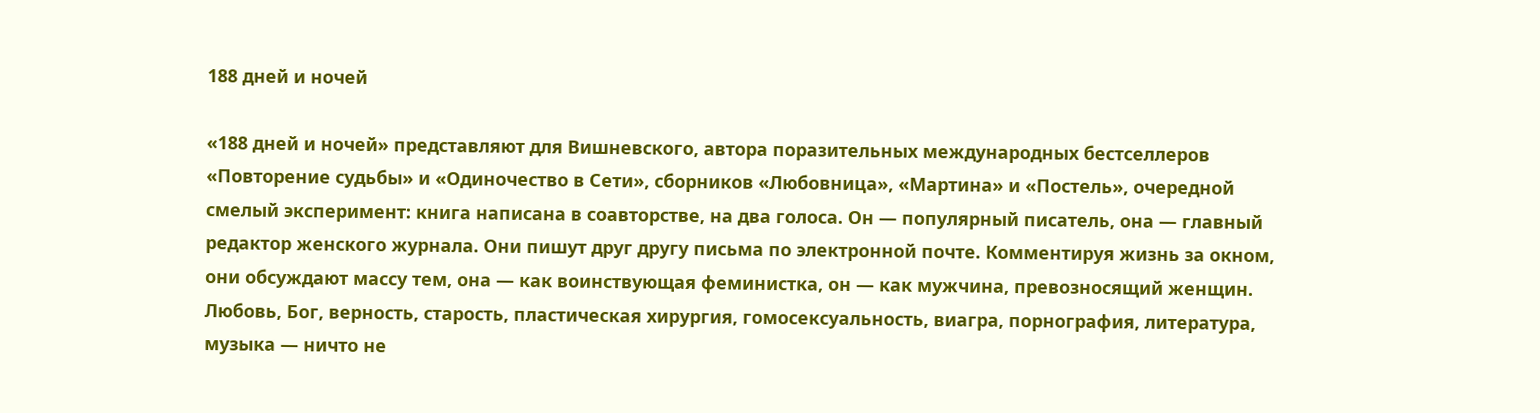188 дней и ночей

«188 дней и ночей» представляют для Вишневского, автора поразительных международных бестселлеров «Повторение судьбы» и «Одиночество в Сети», сборников «Любовница», «Мартина» и «Постель», очередной смелый эксперимент: книга написана в соавторстве, на два голоса. Он — популярный писатель, она — главный редактор женского журнала. Они пишут друг другу письма по электронной почте. Комментируя жизнь за окном, они обсуждают массу тем, она — как воинствующая феминистка, он — как мужчина, превозносящий женщин. Любовь, Бог, верность, старость, пластическая хирургия, гомосексуальность, виагра, порнография, литература, музыка — ничто не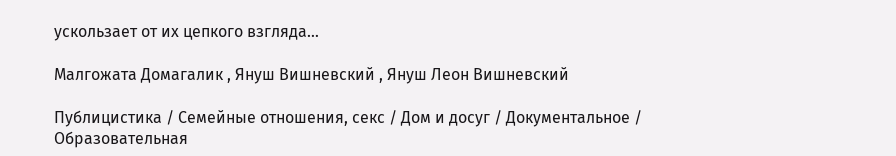ускользает от их цепкого взгляда…

Малгожата Домагалик , Януш Вишневский , Януш Леон Вишневский

Публицистика / Семейные отношения, секс / Дом и досуг / Документальное / Образовательная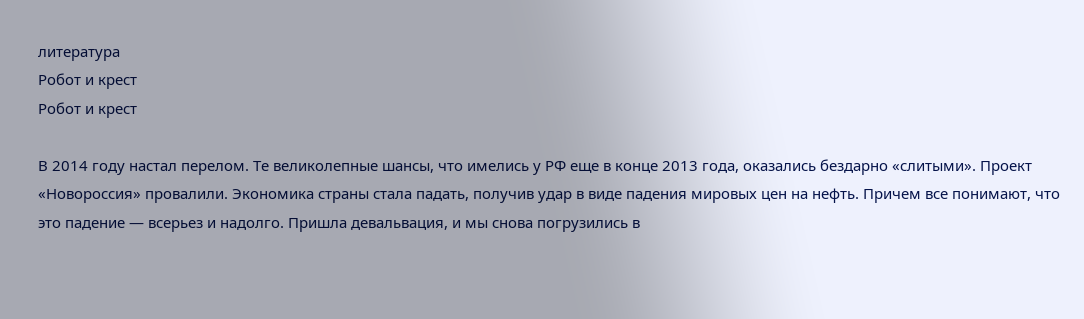литература
Робот и крест
Робот и крест

В 2014 году настал перелом. Те великолепные шансы, что имелись у РФ еще в конце 2013 года, оказались бездарно «слитыми». Проект «Новороссия» провалили. Экономика страны стала падать, получив удар в виде падения мировых цен на нефть. Причем все понимают, что это падение — всерьез и надолго. Пришла девальвация, и мы снова погрузились в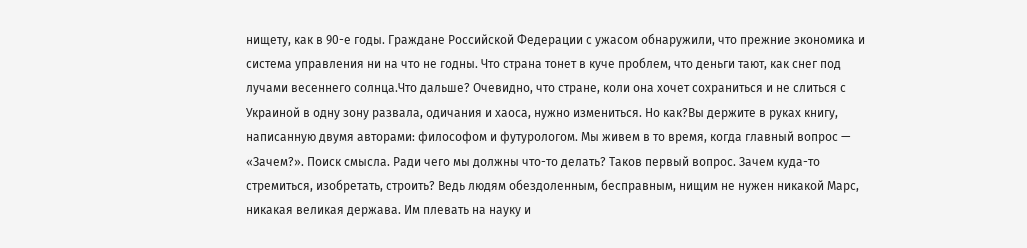нищету, как в 90-е годы. Граждане Российской Федерации с ужасом обнаружили, что прежние экономика и система управления ни на что не годны. Что страна тонет в куче проблем, что деньги тают, как снег под лучами весеннего солнца.Что дальше? Очевидно, что стране, коли она хочет сохраниться и не слиться с Украиной в одну зону развала, одичания и хаоса, нужно измениться. Но как?Вы держите в руках книгу, написанную двумя авторами: философом и футурологом. Мы живем в то время, когда главный вопрос — «Зачем?». Поиск смысла. Ради чего мы должны что-то делать? Таков первый вопрос. Зачем куда-то стремиться, изобретать, строить? Ведь людям обездоленным, бесправным, нищим не нужен никакой Марс, никакая великая держава. Им плевать на науку и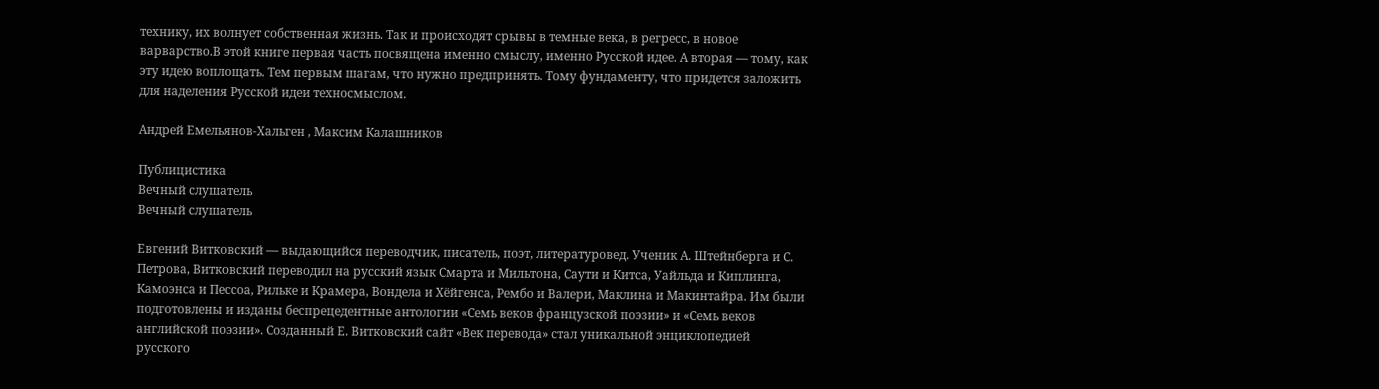технику, их волнует собственная жизнь. Так и происходят срывы в темные века, в регресс, в новое варварство.В этой книге первая часть посвящена именно смыслу, именно Русской идее. А вторая — тому, как эту идею воплощать. Тем первым шагам, что нужно предпринять. Тому фундаменту, что придется заложить для наделения Русской идеи техносмыслом.

Андрей Емельянов-Хальген , Максим Калашников

Публицистика
Вечный слушатель
Вечный слушатель

Евгений Витковский — выдающийся переводчик, писатель, поэт, литературовед. Ученик А. Штейнберга и С. Петрова, Витковский переводил на русский язык Смарта и Мильтона, Саути и Китса, Уайльда и Киплинга, Камоэнса и Пессоа, Рильке и Крамера, Вондела и Хёйгенса, Рембо и Валери, Маклина и Макинтайра. Им были подготовлены и изданы беспрецедентные антологии «Семь веков французской поэзии» и «Семь веков английской поэзии». Созданный Е. Витковский сайт «Век перевода» стал уникальной энциклопедией русского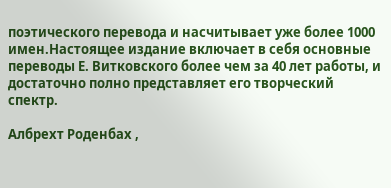поэтического перевода и насчитывает уже более 1000 имен.Настоящее издание включает в себя основные переводы Е. Витковского более чем за 40 лет работы, и достаточно полно представляет его творческий спектр.

Албрехт Роденбах ,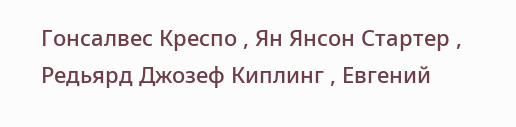Гонсалвес Креспо , Ян Янсон Стартер , Редьярд Джозеф Киплинг , Евгений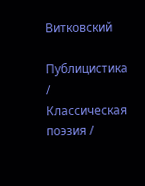Витковский

Публицистика / Классическая поэзия /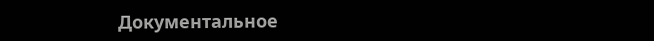Документальное